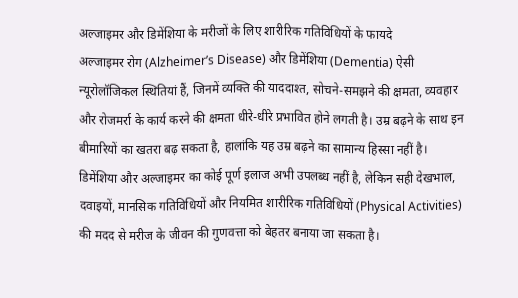अल्जाइमर और डिमेंशिया के मरीजों के लिए शारीरिक गतिविधियों के फायदे
अल्जाइमर रोग (Alzheimer’s Disease) और डिमेंशिया (Dementia) ऐसी न्यूरोलॉजिकल स्थितियां हैं, जिनमें व्यक्ति की याददाश्त, सोचने-समझने की क्षमता, व्यवहार और रोजमर्रा के कार्य करने की क्षमता धीरे-धीरे प्रभावित होने लगती है। उम्र बढ़ने के साथ इन बीमारियों का खतरा बढ़ सकता है, हालांकि यह उम्र बढ़ने का सामान्य हिस्सा नहीं है।
डिमेंशिया और अल्जाइमर का कोई पूर्ण इलाज अभी उपलब्ध नहीं है, लेकिन सही देखभाल, दवाइयों, मानसिक गतिविधियों और नियमित शारीरिक गतिविधियों (Physical Activities) की मदद से मरीज के जीवन की गुणवत्ता को बेहतर बनाया जा सकता है।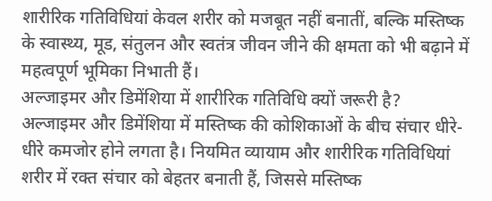शारीरिक गतिविधियां केवल शरीर को मजबूत नहीं बनातीं, बल्कि मस्तिष्क के स्वास्थ्य, मूड, संतुलन और स्वतंत्र जीवन जीने की क्षमता को भी बढ़ाने में महत्वपूर्ण भूमिका निभाती हैं।
अल्जाइमर और डिमेंशिया में शारीरिक गतिविधि क्यों जरूरी है?
अल्जाइमर और डिमेंशिया में मस्तिष्क की कोशिकाओं के बीच संचार धीरे-धीरे कमजोर होने लगता है। नियमित व्यायाम और शारीरिक गतिविधियां शरीर में रक्त संचार को बेहतर बनाती हैं, जिससे मस्तिष्क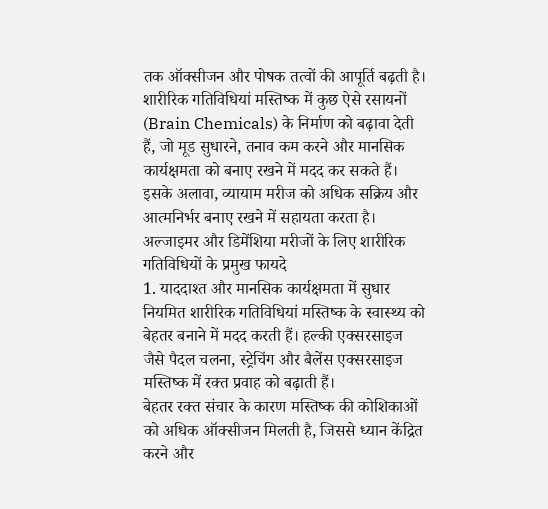तक ऑक्सीजन और पोषक तत्वों की आपूर्ति बढ़ती है।
शारीरिक गतिविधियां मस्तिष्क में कुछ ऐसे रसायनों (Brain Chemicals) के निर्माण को बढ़ावा देती हैं, जो मूड सुधारने, तनाव कम करने और मानसिक कार्यक्षमता को बनाए रखने में मदद कर सकते हैं।
इसके अलावा, व्यायाम मरीज को अधिक सक्रिय और आत्मनिर्भर बनाए रखने में सहायता करता है।
अल्जाइमर और डिमेंशिया मरीजों के लिए शारीरिक गतिविधियों के प्रमुख फायदे
1. याददाश्त और मानसिक कार्यक्षमता में सुधार
नियमित शारीरिक गतिविधियां मस्तिष्क के स्वास्थ्य को बेहतर बनाने में मदद करती हैं। हल्की एक्सरसाइज जैसे पैदल चलना, स्ट्रेचिंग और बैलेंस एक्सरसाइज मस्तिष्क में रक्त प्रवाह को बढ़ाती हैं।
बेहतर रक्त संचार के कारण मस्तिष्क की कोशिकाओं को अधिक ऑक्सीजन मिलती है, जिससे ध्यान केंद्रित करने और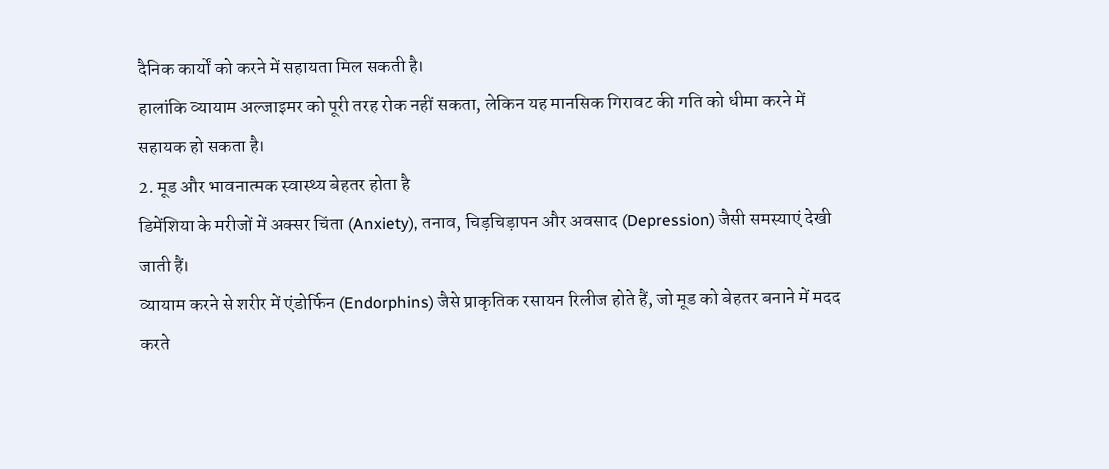दैनिक कार्यों को करने में सहायता मिल सकती है।
हालांकि व्यायाम अल्जाइमर को पूरी तरह रोक नहीं सकता, लेकिन यह मानसिक गिरावट की गति को धीमा करने में सहायक हो सकता है।
2. मूड और भावनात्मक स्वास्थ्य बेहतर होता है
डिमेंशिया के मरीजों में अक्सर चिंता (Anxiety), तनाव, चिड़चिड़ापन और अवसाद (Depression) जैसी समस्याएं देखी जाती हैं।
व्यायाम करने से शरीर में एंडोर्फिन (Endorphins) जैसे प्राकृतिक रसायन रिलीज होते हैं, जो मूड को बेहतर बनाने में मदद करते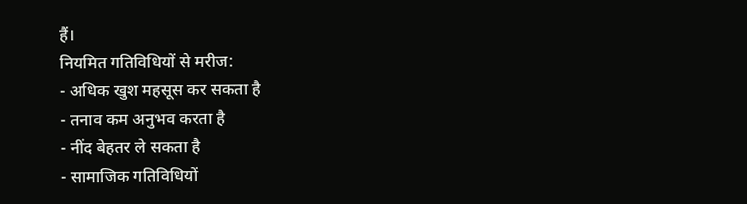हैं।
नियमित गतिविधियों से मरीज:
- अधिक खुश महसूस कर सकता है
- तनाव कम अनुभव करता है
- नींद बेहतर ले सकता है
- सामाजिक गतिविधियों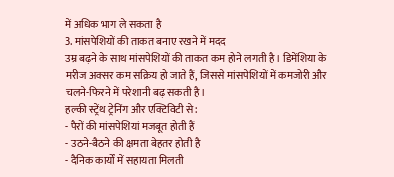में अधिक भाग ले सकता है
3. मांसपेशियों की ताकत बनाए रखने में मदद
उम्र बढ़ने के साथ मांसपेशियों की ताकत कम होने लगती है। डिमेंशिया के मरीज अक्सर कम सक्रिय हो जाते हैं, जिससे मांसपेशियों में कमजोरी और चलने-फिरने में परेशानी बढ़ सकती है।
हल्की स्ट्रेंथ ट्रेनिंग और एक्टिविटी से:
- पैरों की मांसपेशियां मजबूत होती हैं
- उठने-बैठने की क्षमता बेहतर होती है
- दैनिक कार्यों में सहायता मिलती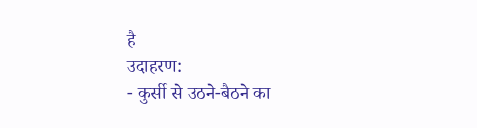है
उदाहरण:
- कुर्सी से उठने-बैठने का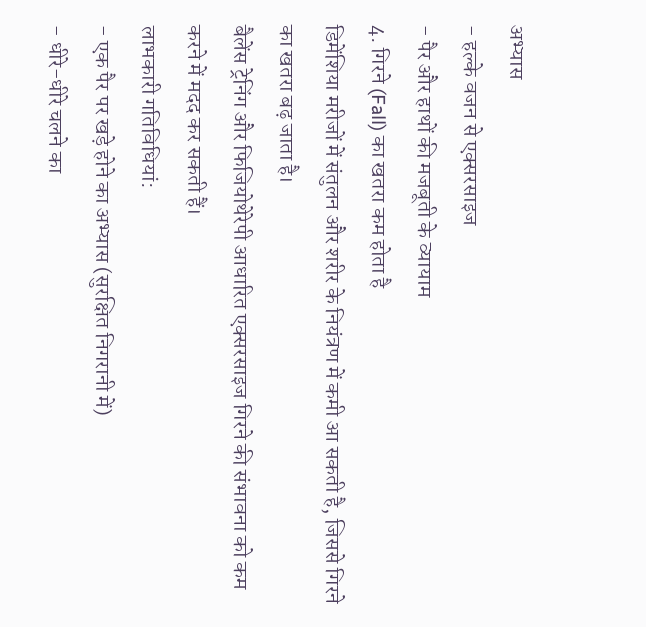अभ्यास
- हल्के वजन से एक्सरसाइज
- पैर और हाथों की मजबूती के व्यायाम
4. गिरने (Fall) का खतरा कम होता है
डिमेंशिया मरीजों में संतुलन और शरीर के नियंत्रण में कमी आ सकती है, जिससे गिरने का खतरा बढ़ जाता है।
बैलेंस ट्रेनिंग और फिजियोथेरेपी आधारित एक्सरसाइज गिरने की संभावना को कम करने में मदद कर सकती हैं।
लाभकारी गतिविधियां:
- एक पैर पर खड़े होने का अभ्यास (सुरक्षित निगरानी में)
- धीरे-धीरे चलने का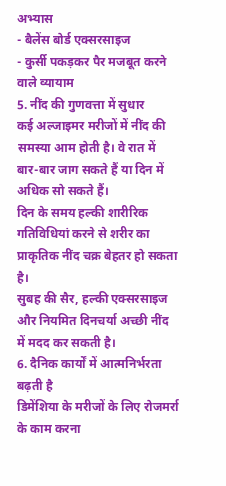अभ्यास
- बैलेंस बोर्ड एक्सरसाइज
- कुर्सी पकड़कर पैर मजबूत करने वाले व्यायाम
5. नींद की गुणवत्ता में सुधार
कई अल्जाइमर मरीजों में नींद की समस्या आम होती है। वे रात में बार-बार जाग सकते हैं या दिन में अधिक सो सकते हैं।
दिन के समय हल्की शारीरिक गतिविधियां करने से शरीर का प्राकृतिक नींद चक्र बेहतर हो सकता है।
सुबह की सैर, हल्की एक्सरसाइज और नियमित दिनचर्या अच्छी नींद में मदद कर सकती है।
6. दैनिक कार्यों में आत्मनिर्भरता बढ़ती है
डिमेंशिया के मरीजों के लिए रोजमर्रा के काम करना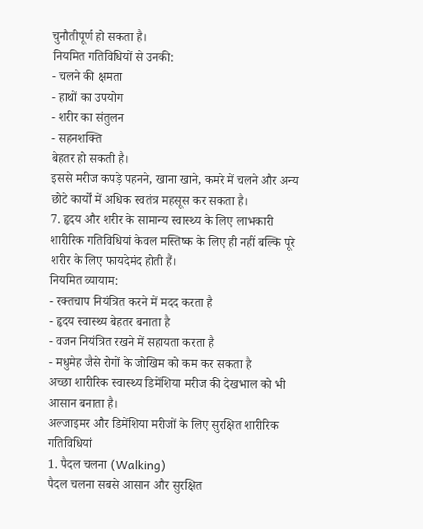चुनौतीपूर्ण हो सकता है।
नियमित गतिविधियों से उनकी:
- चलने की क्षमता
- हाथों का उपयोग
- शरीर का संतुलन
- सहनशक्ति
बेहतर हो सकती है।
इससे मरीज कपड़े पहनने, खाना खाने, कमरे में चलने और अन्य छोटे कार्यों में अधिक स्वतंत्र महसूस कर सकता है।
7. हृदय और शरीर के सामान्य स्वास्थ्य के लिए लाभकारी
शारीरिक गतिविधियां केवल मस्तिष्क के लिए ही नहीं बल्कि पूरे शरीर के लिए फायदेमंद होती हैं।
नियमित व्यायाम:
- रक्तचाप नियंत्रित करने में मदद करता है
- हृदय स्वास्थ्य बेहतर बनाता है
- वजन नियंत्रित रखने में सहायता करता है
- मधुमेह जैसे रोगों के जोखिम को कम कर सकता है
अच्छा शारीरिक स्वास्थ्य डिमेंशिया मरीज की देखभाल को भी आसान बनाता है।
अल्जाइमर और डिमेंशिया मरीजों के लिए सुरक्षित शारीरिक गतिविधियां
1. पैदल चलना (Walking)
पैदल चलना सबसे आसान और सुरक्षित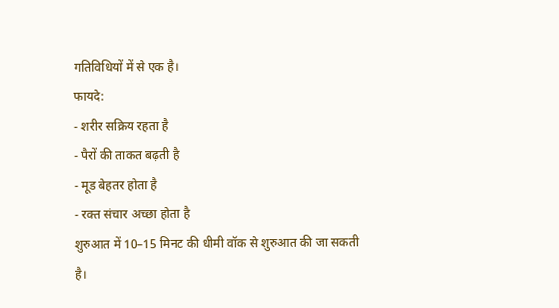गतिविधियों में से एक है।
फायदे:
- शरीर सक्रिय रहता है
- पैरों की ताकत बढ़ती है
- मूड बेहतर होता है
- रक्त संचार अच्छा होता है
शुरुआत में 10–15 मिनट की धीमी वॉक से शुरुआत की जा सकती है।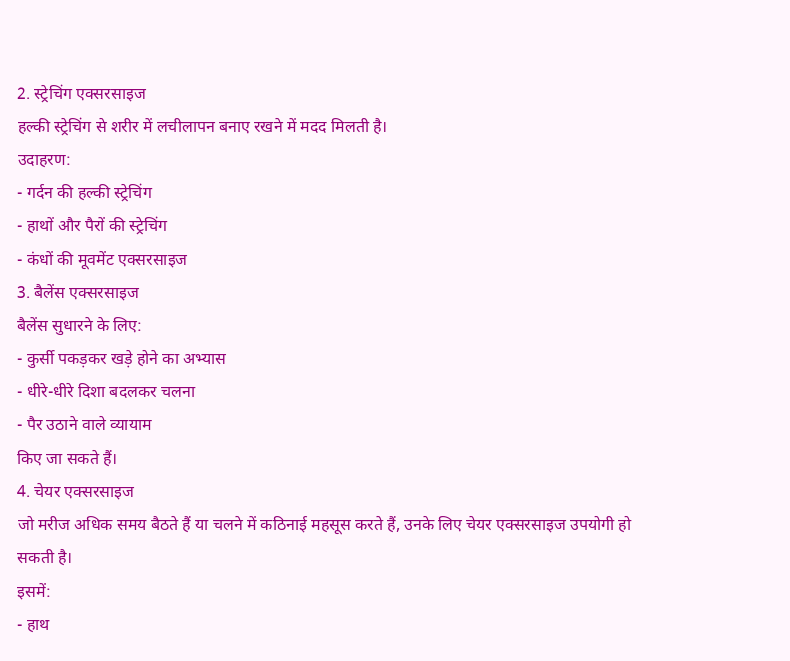2. स्ट्रेचिंग एक्सरसाइज
हल्की स्ट्रेचिंग से शरीर में लचीलापन बनाए रखने में मदद मिलती है।
उदाहरण:
- गर्दन की हल्की स्ट्रेचिंग
- हाथों और पैरों की स्ट्रेचिंग
- कंधों की मूवमेंट एक्सरसाइज
3. बैलेंस एक्सरसाइज
बैलेंस सुधारने के लिए:
- कुर्सी पकड़कर खड़े होने का अभ्यास
- धीरे-धीरे दिशा बदलकर चलना
- पैर उठाने वाले व्यायाम
किए जा सकते हैं।
4. चेयर एक्सरसाइज
जो मरीज अधिक समय बैठते हैं या चलने में कठिनाई महसूस करते हैं, उनके लिए चेयर एक्सरसाइज उपयोगी हो सकती है।
इसमें:
- हाथ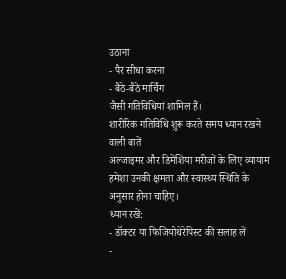उठाना
- पैर सीधा करना
- बैठे-बैठे मार्चिंग
जैसी गतिविधियां शामिल हैं।
शारीरिक गतिविधि शुरू करते समय ध्यान रखने वाली बातें
अल्जाइमर और डिमेंशिया मरीजों के लिए व्यायाम हमेशा उनकी क्षमता और स्वास्थ्य स्थिति के अनुसार होना चाहिए।
ध्यान रखें:
- डॉक्टर या फिजियोथेरेपिस्ट की सलाह लें
-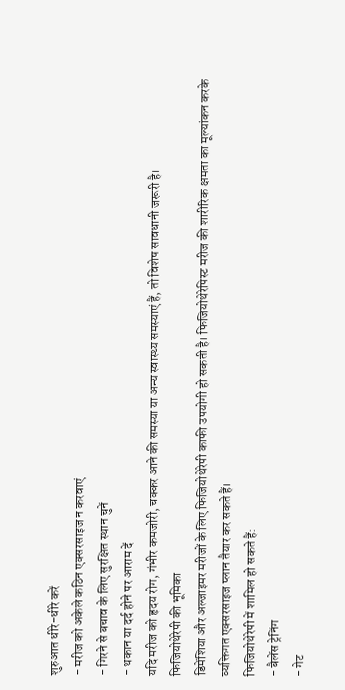शुरुआत धीरे-धीरे करें
- मरीज को अकेले कठिन एक्सरसाइज न करवाएं
- गिरने से बचाव के लिए सुरक्षित स्थान चुनें
- थकान या दर्द होने पर आराम दें
यदि मरीज को हृदय रोग, गंभीर कमजोरी, चक्कर आने की समस्या या अन्य स्वास्थ्य समस्याएं हैं, तो विशेष सावधानी जरूरी है।
फिजियोथेरेपी की भूमिका
डिमेंशिया और अल्जाइमर मरीजों के लिए फिजियोथेरेपी काफी उपयोगी हो सकती है। फिजियोथेरेपिस्ट मरीज की शारीरिक क्षमता का मूल्यांकन करके व्यक्तिगत एक्सरसाइज प्लान तैयार कर सकते हैं।
फिजियोथेरेपी में शामिल हो सकते हैं:
- बैलेंस ट्रेनिंग
- गेट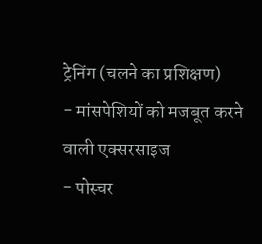ट्रेनिंग (चलने का प्रशिक्षण)
- मांसपेशियों को मजबूत करने वाली एक्सरसाइज
- पोस्चर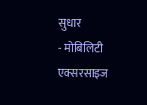सुधार
- मोबिलिटी एक्सरसाइज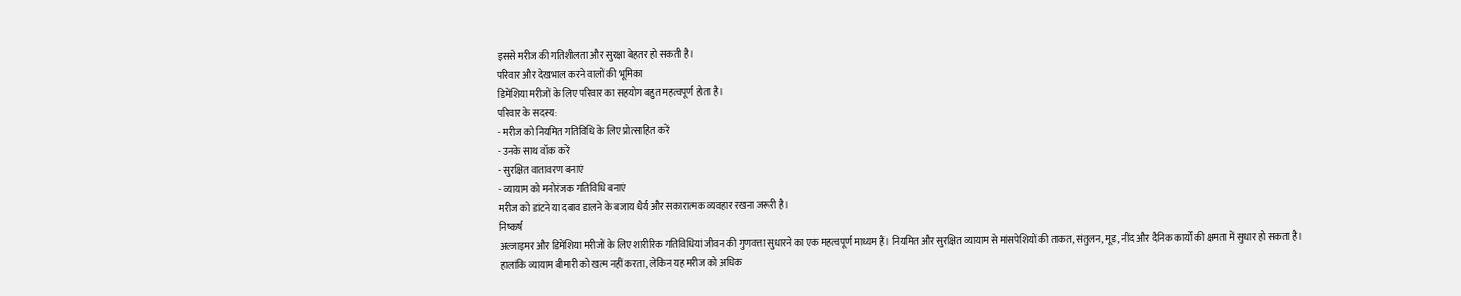इससे मरीज की गतिशीलता और सुरक्षा बेहतर हो सकती है।
परिवार और देखभाल करने वालों की भूमिका
डिमेंशिया मरीजों के लिए परिवार का सहयोग बहुत महत्वपूर्ण होता है।
परिवार के सदस्य:
- मरीज को नियमित गतिविधि के लिए प्रोत्साहित करें
- उनके साथ वॉक करें
- सुरक्षित वातावरण बनाएं
- व्यायाम को मनोरंजक गतिविधि बनाएं
मरीज को डांटने या दबाव डालने के बजाय धैर्य और सकारात्मक व्यवहार रखना जरूरी है।
निष्कर्ष
अल्जाइमर और डिमेंशिया मरीजों के लिए शारीरिक गतिविधियां जीवन की गुणवत्ता सुधारने का एक महत्वपूर्ण माध्यम हैं। नियमित और सुरक्षित व्यायाम से मांसपेशियों की ताकत, संतुलन, मूड, नींद और दैनिक कार्यों की क्षमता में सुधार हो सकता है।
हालांकि व्यायाम बीमारी को खत्म नहीं करता, लेकिन यह मरीज को अधिक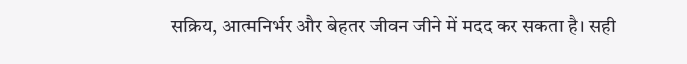सक्रिय, आत्मनिर्भर और बेहतर जीवन जीने में मदद कर सकता है। सही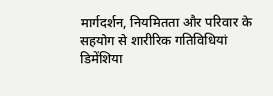मार्गदर्शन, नियमितता और परिवार के सहयोग से शारीरिक गतिविधियां डिमेंशिया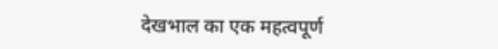देखभाल का एक महत्वपूर्ण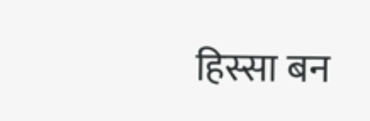हिस्सा बन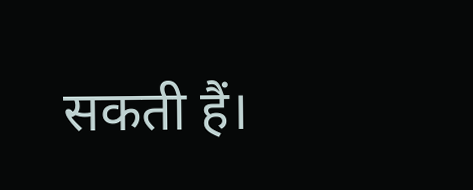सकती हैं।